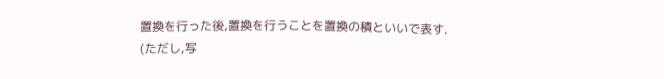置換を行った後,置換を行うことを置換の積といいで表す.
(ただし,写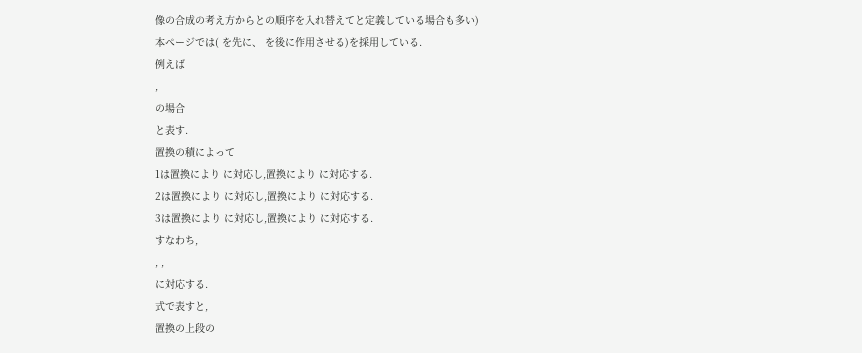像の合成の考え方からとの順序を入れ替えてと定義している場合も多い)
本ページでは( を先に、 を後に作用させる)を採用している.
例えば
,
の場合
と表す.
置換の積によって
1は置換により に対応し,置換により に対応する.
2は置換により に対応し,置換により に対応する.
3は置換により に対応し,置換により に対応する.
すなわち,
, ,
に対応する.
式で表すと,
置換の上段の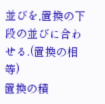並びを,置換の下段の並びに合わせる.(置換の相等)
置換の積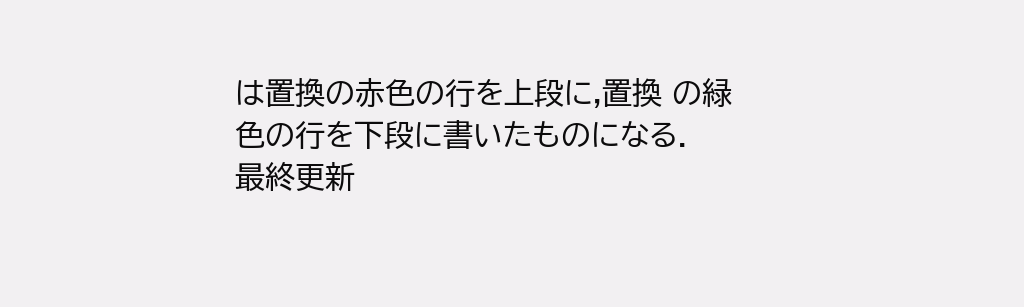は置換の赤色の行を上段に,置換 の緑色の行を下段に書いたものになる.
最終更新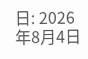日: 2026年8月4日